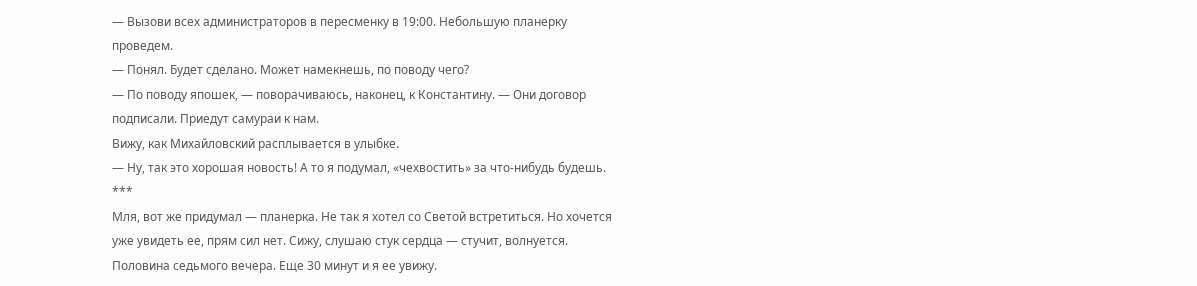— Вызови всех администраторов в пересменку в 19:00. Небольшую планерку проведем.
— Понял. Будет сделано. Может намекнешь, по поводу чего?
— По поводу япошек, — поворачиваюсь, наконец, к Константину. — Они договор подписали. Приедут самураи к нам.
Вижу, как Михайловский расплывается в улыбке.
— Ну, так это хорошая новость! А то я подумал, «чехвостить» за что-нибудь будешь.
***
Мля, вот же придумал — планерка. Не так я хотел со Светой встретиться. Но хочется уже увидеть ее, прям сил нет. Сижу, слушаю стук сердца — стучит, волнуется. Половина седьмого вечера. Еще 30 минут и я ее увижу.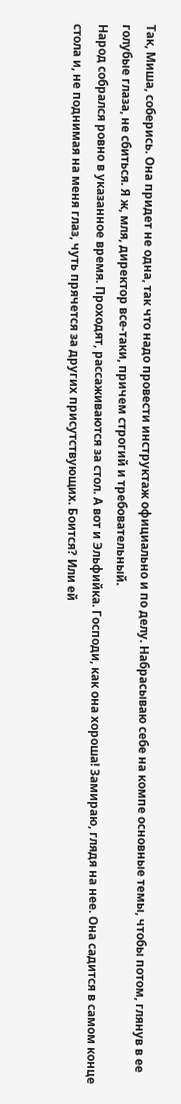Так, Миша, соберись. Она придет не одна, так что надо провести инструктаж официально и по делу. Набрасываю себе на компе основные темы, чтобы потом, глянув в ее голубые глаза, не сбиться. Я ж, мля, директор все-таки, причем строгий и требовательный.
Народ собрался ровно в указанное время. Проходят, рассаживаются за стол. А вот и Эльфийка. Господи, как она хороша! Замираю, глядя на нее. Она садится в самом конце стола и, не поднимая на меня глаз, чуть прячется за других присутствующих. Боится? Или ей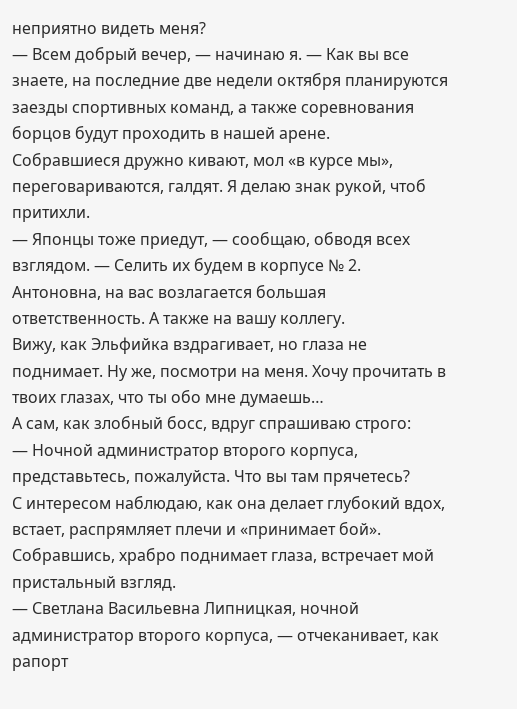неприятно видеть меня?
— Всем добрый вечер, — начинаю я. — Как вы все знаете, на последние две недели октября планируются заезды спортивных команд, а также соревнования борцов будут проходить в нашей арене.
Собравшиеся дружно кивают, мол «в курсе мы», переговариваются, галдят. Я делаю знак рукой, чтоб притихли.
— Японцы тоже приедут, — сообщаю, обводя всех взглядом. — Селить их будем в корпусе № 2. Антоновна, на вас возлагается большая ответственность. А также на вашу коллегу.
Вижу, как Эльфийка вздрагивает, но глаза не поднимает. Ну же, посмотри на меня. Хочу прочитать в твоих глазах, что ты обо мне думаешь…
А сам, как злобный босс, вдруг спрашиваю строго:
— Ночной администратор второго корпуса, представьтесь, пожалуйста. Что вы там прячетесь?
С интересом наблюдаю, как она делает глубокий вдох, встает, распрямляет плечи и «принимает бой». Собравшись, храбро поднимает глаза, встречает мой пристальный взгляд.
— Светлана Васильевна Липницкая, ночной администратор второго корпуса, — отчеканивает, как рапорт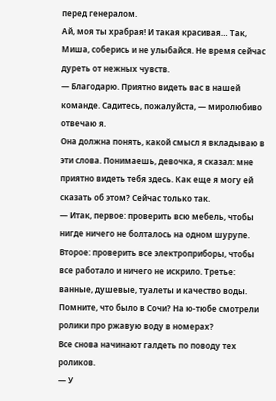перед генералом.
Ай, моя ты храбрая! И такая красивая… Так, Миша, соберись и не улыбайся. Не время сейчас дуреть от нежных чувств.
— Благодарю. Приятно видеть вас в нашей команде. Садитесь, пожалуйста, — миролюбиво отвечаю я.
Она должна понять, какой смысл я вкладываю в эти слова. Понимаешь, девочка, я сказал: мне приятно видеть тебя здесь. Как еще я могу ей сказать об этом? Сейчас только так.
— Итак, первое: проверить всю мебель, чтобы нигде ничего не болталось на одном шурупе. Второе: проверить все электроприборы, чтобы все работало и ничего не искрило. Третье: ванные, душевые, туалеты и качество воды. Помните, что было в Сочи? На ю-тюбе смотрели ролики про ржавую воду в номерах?
Все снова начинают галдеть по поводу тех роликов.
— У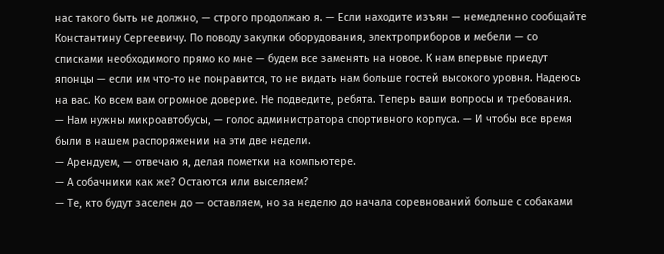нас такого быть не должно, — строго продолжаю я. — Если находите изъян — немедленно сообщайте Константину Сергеевичу. По поводу закупки оборудования, электроприборов и мебели — со списками необходимого прямо ко мне — будем все заменять на новое. К нам впервые приедут японцы — если им что-то не понравится, то не видать нам больше гостей высокого уровня. Надеюсь на вас. Ко всем вам огромное доверие. Не подведите, ребята. Теперь ваши вопросы и требования.
— Нам нужны микроавтобусы, — голос администратора спортивного корпуса. — И чтобы все время были в нашем распоряжении на эти две недели.
— Арендуем, — отвечаю я, делая пометки на компьютере.
— А собачники как же? Остаются или выселяем?
— Те, кто будут заселен до — оставляем, но за неделю до начала соревнований больше с собаками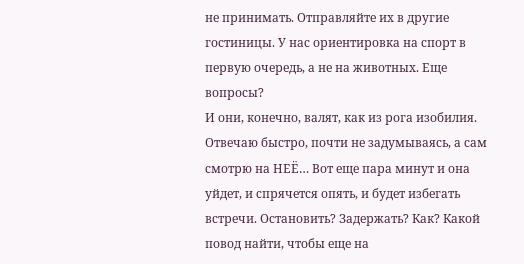не принимать. Отправляйте их в другие гостиницы. У нас ориентировка на спорт в первую очередь, а не на животных. Еще вопросы?
И они, конечно, валят, как из рога изобилия. Отвечаю быстро, почти не задумываясь, а сам смотрю на НЕЁ… Вот еще пара минут и она уйдет, и спрячется опять, и будет избегать встречи. Остановить? Задержать? Как? Какой повод найти, чтобы еще на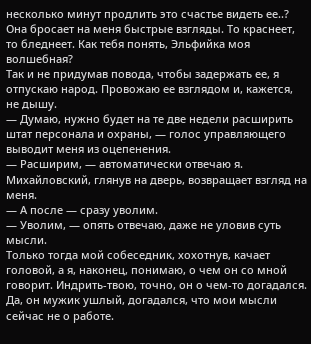несколько минут продлить это счастье видеть ее..?
Она бросает на меня быстрые взгляды. То краснеет, то бледнеет. Как тебя понять, Эльфийка моя волшебная?
Так и не придумав повода, чтобы задержать ее, я отпускаю народ. Провожаю ее взглядом и, кажется, не дышу.
— Думаю, нужно будет на те две недели расширить штат персонала и охраны, — голос управляющего выводит меня из оцепенения.
— Расширим, — автоматически отвечаю я.
Михайловский, глянув на дверь, возвращает взгляд на меня.
— А после — сразу уволим.
— Уволим, — опять отвечаю, даже не уловив суть мысли.
Только тогда мой собеседник, хохотнув, качает головой, а я, наконец, понимаю, о чем он со мной говорит. Индрить-твою, точно, он о чем-то догадался. Да, он мужик ушлый, догадался, что мои мысли сейчас не о работе.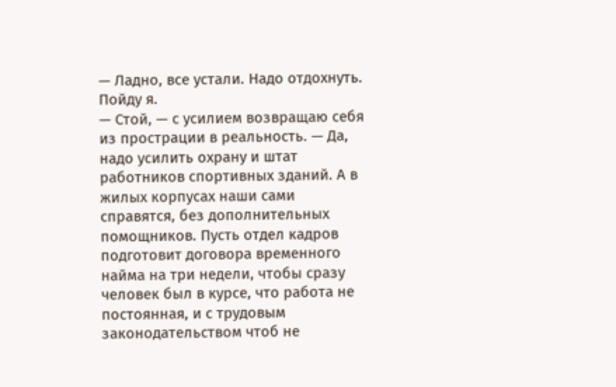— Ладно, все устали. Надо отдохнуть. Пойду я.
— Стой, — с усилием возвращаю себя из прострации в реальность. — Да, надо усилить охрану и штат работников спортивных зданий. А в жилых корпусах наши сами справятся, без дополнительных помощников. Пусть отдел кадров подготовит договора временного найма на три недели, чтобы сразу человек был в курсе, что работа не постоянная, и с трудовым законодательством чтоб не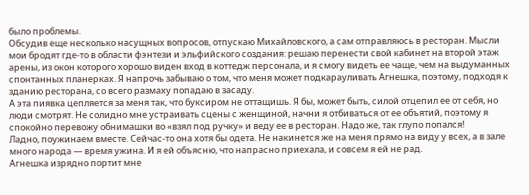было проблемы.
Обсудив еще несколько насущных вопросов, отпускаю Михайловского, а сам отправляюсь в ресторан. Мысли мои бродят где-то в области фэнтези и эльфийского создания: решаю перенести свой кабинет на второй этаж арены, из окон которого хорошо виден вход в коттедж персонала, и я смогу видеть ее чаще, чем на выдуманных спонтанных планерках. Я напрочь забываю о том, что меня может подкарауливать Агнешка, поэтому, подходя к зданию ресторана, со всего размаху попадаю в засаду.
А эта пиявка цепляется за меня так, что буксиром не оттащишь. Я бы, может быть, силой отцепил ее от себя, но люди смотрят. Не солидно мне устраивать сцены с женщиной, начни я отбиваться от ее объятий, поэтому я спокойно перевожу обнимашки во «взял под ручку» и веду ее в ресторан. Надо же, так глупо попался!
Ладно, поужинаем вместе. Сейчас-то она хотя бы одета. Не накинется же на меня прямо на виду у всех, а в зале много народа — время ужина. И я ей объясню, что напрасно приехала, и совсем я ей не рад.
Агнешка изрядно портит мне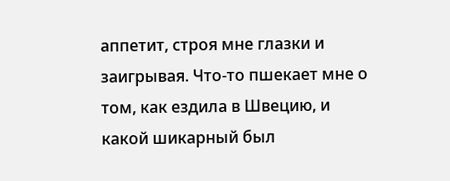аппетит, строя мне глазки и заигрывая. Что-то пшекает мне о том, как ездила в Швецию, и какой шикарный был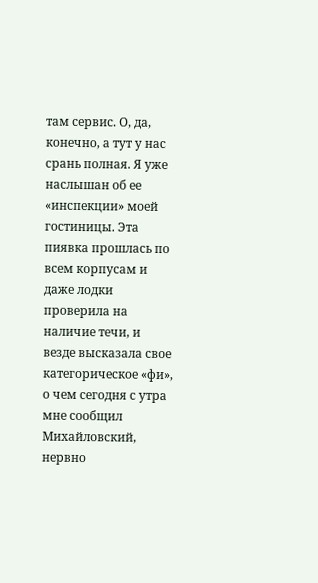там сервис. О, да, конечно, а тут у нас срань полная. Я уже наслышан об ее «инспекции» моей гостиницы. Эта пиявка прошлась по всем корпусам и даже лодки проверила на наличие течи, и везде высказала свое категорическое «фи», о чем сегодня с утра мне сообщил Михайловский, нервно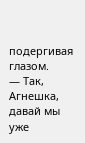подергивая глазом.
— Так, Агнешка, давай мы уже